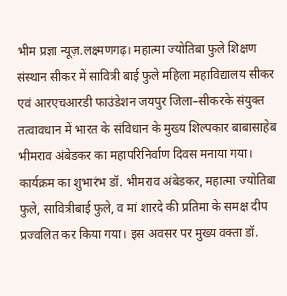भीम प्रज्ञा न्यूज़.लक्ष्मणगढ़। महात्मा ज्योतिबा फुले शिक्षण संस्थान सीकर में सावित्री बाई फुले महिला महाविद्यालय सीकर एवं आरएचआरडी फाउंडेशन जयपुर जिला–सीकरके संयुक्त तत्वावधान में भारत के संविधान के मुख्य शिल्पकार बाबासाहेब भीमराव अंबेडकर का महापरिनिर्वाण दिवस मनाया गया। कार्यक्रम का शुभारंभ डॉ. भीमराव अंबेडकर, महात्मा ज्योतिबा फुले, सावित्रीबाई फुले, व मां शारदे की प्रतिमा के समक्ष दीप प्रज्वलित कर किया गया। इस अवसर पर मुख्य वक्ता डॉ.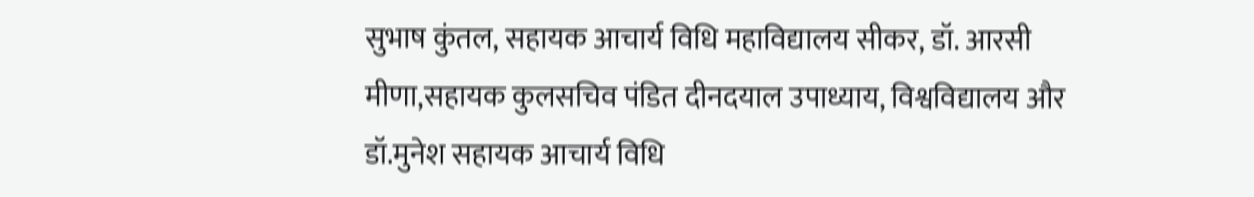सुभाष कुंतल, सहायक आचार्य विधि महाविद्यालय सीकर, डॉ. आरसी मीणा,सहायक कुलसचिव पंडित दीनदयाल उपाध्याय, विश्वविद्यालय और डॉ.मुनेश सहायक आचार्य विधि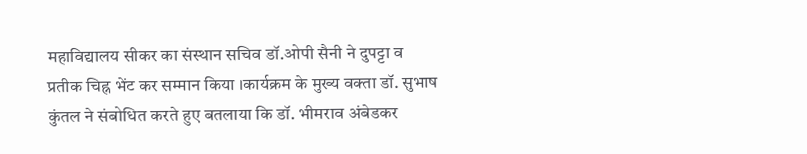महाविद्यालय सीकर का संस्थान सचिव डॉ.ओपी सैनी ने दुपट्टा व प्रतीक चिह्न भेंट कर सम्मान किया ।कार्यक्रम के मुख्य वक्ता डॉ. सुभाष कुंतल ने संबोधित करते हुए बतलाया कि डॉ. भीमराव अंबेडकर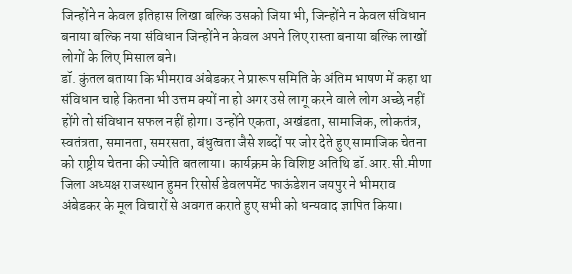जिन्होंने न केवल इतिहास लिखा बल्कि उसको जिया भी, जिन्होंने न केवल संविधान बनाया बल्कि नया संविधान जिन्होंने न केवल अपने लिए रास्ता बनाया बल्कि लाखों लोगों के लिए मिसाल बने।
डॉ. कुंतल बताया कि भीमराव अंबेडकर ने प्रारूप समिति के अंतिम भाषण में कहा था संविधान चाहे कितना भी उत्तम क्यों ना हो अगर उसे लागू करने वाले लोग अच्छे नहीं होंगे तो संविधान सफल नहीं होगा। उन्होंने एकता, अखंडता, सामाजिक, लोकतंत्र, स्वतंत्रता, समानता, समरसता, बंधुत्वता जैसे शब्दों पर जोर देते हुए सामाजिक चेतना को राष्ट्रीय चेतना की ज्योति बतलाया। कार्यक्रम के विशिष्ट अतिथि डॉ.आर.सी.मीणा जिला अध्यक्ष राजस्थान हुमन रिसोर्स डेवलपमेंट फाऊंडेशन जयपुर ने भीमराव अंबेडकर के मूल विचारों से अवगत कराते हुए सभी को धन्यवाद ज्ञापित किया।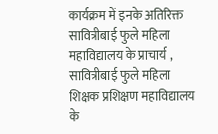कार्यक्रम में इनके अतिरिक्त सावित्रीबाई फुले महिला महाविद्यालय के प्राचार्य , सावित्रीबाई फुले महिला शिक्षक प्रशिक्षण महाविद्यालय के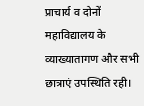प्राचार्य व दोनों महाविद्यालय के व्याख्यातागण और सभी छात्राएं उपस्थिति रही।